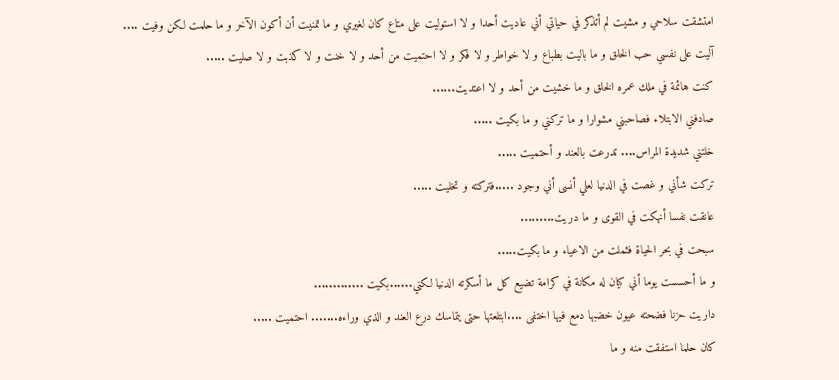امتشقت سلاحي و مشيت لم أتذكر في حياتي أني عاديت أحدا و لا استوليت على متاع كان لغيري و ما تمنيت أن أكون الآخر و ما حلمت لكن وفيت ....
آليت على نفسي حب الخلق و ما باليت بطباع و لا خواطر و لا فكر و لا احتميت من أحد و لا خنت و لا كذبت و لا صليت .....
كنت هائمة في ملك عمره الخلق و ما خشيت من أحد و لا اعتديت......
صادفني الابتلاء فصاحبني مشوارا و ما تركني و ما بكيت .....
خلتني شديدة المراس.... تدرعت بالعند و أحتميت .....
تركت شأني و غصت في الدنيا لعلي أنسى أني وجود .....فتركته و تخليت .....
عانقت نفسا أنهكت في القوى و ما دريت.........
سبحت في بحر الحياة فثملت من الاعياء و ما بكيت.....
و ما أحسست يوما أني كيان له مكانة في كرامة تضيع كل ما أسكرته الدنيا لكني......بكيت .............
داريت حزنا فضحته عيون خضبها دمع فيها اختفى ....ابتلعتها حتى يتماسك درع العند و الذي وراءه....... احتميت .....
كان حلما استفقت منه و ما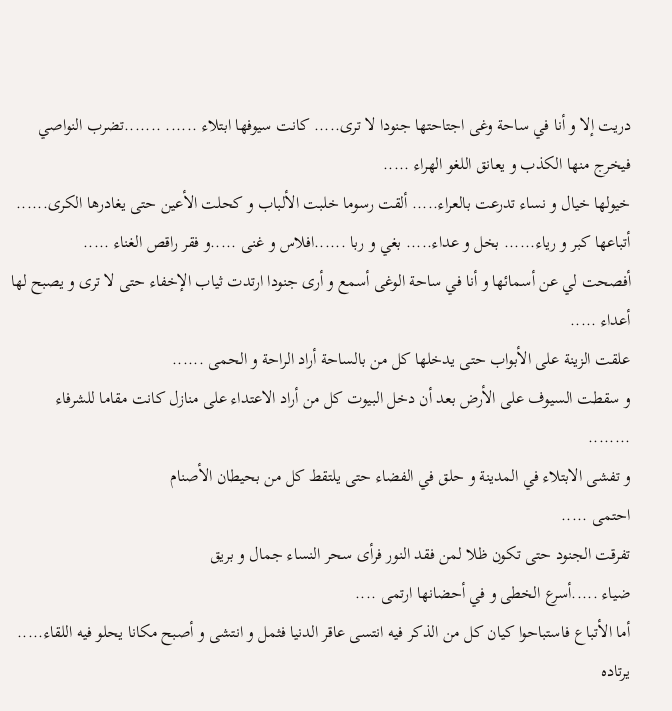دريت إلا و أنا في ساحة وغى اجتاحتها جنودا لا ترى..... كانت سيوفها ابتلاء ...... .......تضرب النواصي فيخرج منها الكذب و يعانق اللغو الهراء .....
خيولها خيال و نساء تدرعت بالعراء..... ألقت رسوما خلبت الألباب و كحلت الأعين حتى يغادرها الكرى......
أتباعها كبر و رياء...... بخل و عداء..... بغي و ربا ......افلاس و غنى .....و فقر راقص الغناء .....
أفصحت لي عن أسمائها و أنا في ساحة الوغى أسمع و أرى جنودا ارتدت ثياب الإخفاء حتى لا ترى و يصبح لها أعداء .....
علقت الزينة على الأبواب حتى يدخلها كل من بالساحة أراد الراحة و الحمى ......
و سقطت السيوف على الأرض بعد أن دخل البيوت كل من أراد الاعتداء على منازل كانت مقاما للشرفاء ........
و تفشى الابتلاء في المدينة و حلق في الفضاء حتى يلتقط كل من بحيطان الأصنام
احتمى .....
تفرقت الجنود حتى تكون ظلا لمن فقد النور فرأى سحر النساء جمال و بريق
ضياء .....أسرع الخطى و في أحضانها ارتمى ....
أما الأتباع فاستباحوا كيان كل من الذكر فيه انتسى عاقر الدنيا فثمل و انتشى و أصبح مكانا يحلو فيه اللقاء..... يرتاده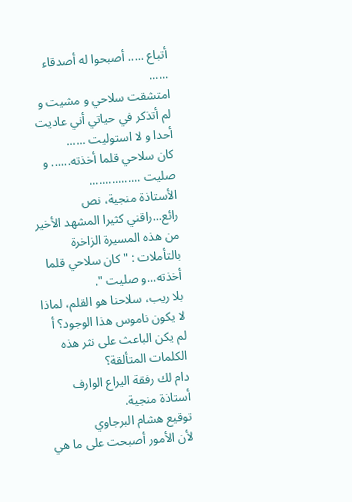أتباع ..... أصبحوا له أصدقاء ......
امتشقت سلاحي و مشيت و لم أتذكر في حياتي أني عاديت أحدا و لا استوليت ......
كان سلاحي قلما أخذته...... و صليت ................
الأستاذة منجية، نص رائع...راقني كثيرا المشهد الأخير من هذه المسيرة الزاخرة بالتأملات : " كان سلاحي قلما أخذته...و صليت ".
بلا ريب، سلاحنا هو القلم، لماذا لا يكون ناموس هذا الوجود؟ أ لم يكن الباعث على نثر هذه الكلمات المتألقة؟
دام لك رفقة اليراع الوارف أستاذة منجية.
توقيع هشام البرجاوي
لأن الأمور أصبحت على ما هي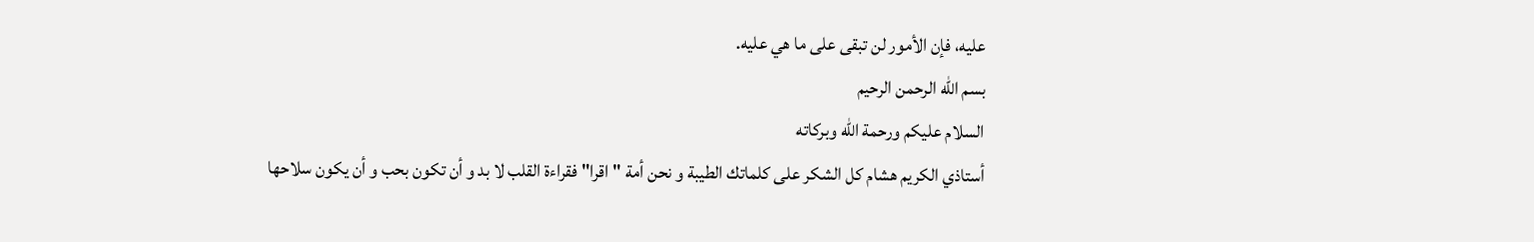عليه، فإن الأمور لن تبقى على ما هي عليه.
بسم الله الرحمن الرحيم
السلام عليكم ورحمة الله وبركاته
أستاذي الكريم هشام كل الشكر على كلماتك الطيبة و نحن أمة "اقرا" فقراءة القلب لا بد و أن تكون بحب و أن يكون سلاحها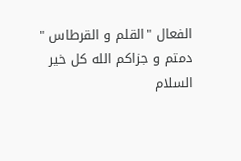الفعال "القلم و القرطاس "
دمتم و جزاكم الله كل خير
السلام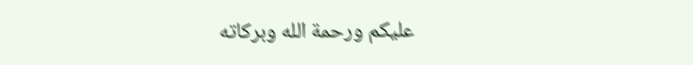عليكم ورحمة الله وبركاته